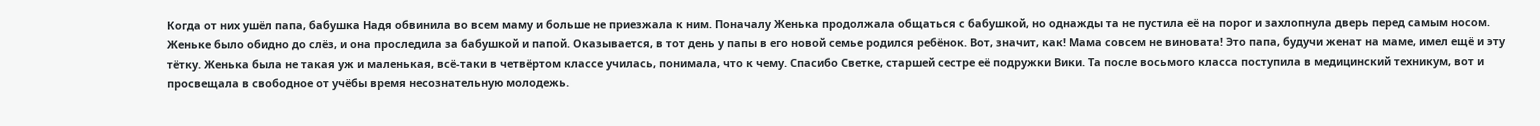Когда от них ушёл папа, бабушка Надя обвинила во всем маму и больше не приезжала к ним. Поначалу Женька продолжала общаться с бабушкой, но однажды та не пустила её на порог и захлопнула дверь перед самым носом. Женьке было обидно до слёз, и она проследила за бабушкой и папой. Оказывается, в тот день у папы в его новой семье родился ребёнок. Вот, значит, как! Мама совсем не виновата! Это папа, будучи женат на маме, имел ещё и эту тётку. Женька была не такая уж и маленькая, всё-таки в четвёртом классе училась, понимала, что к чему. Спасибо Светке, старшей сестре её подружки Вики. Та после восьмого класса поступила в медицинский техникум, вот и просвещала в свободное от учёбы время несознательную молодежь.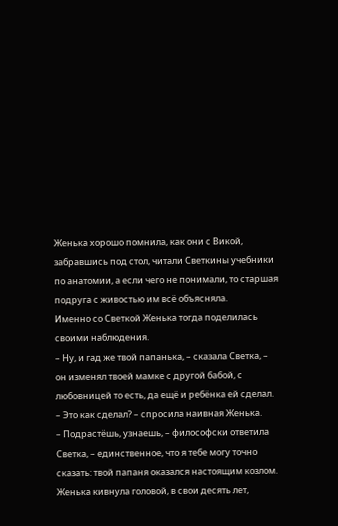Женька хорошо помнила, как они с Викой, забравшись под стол, читали Светкины учебники по анатомии, а если чего не понимали, то старшая подруга с живостью им всё объясняла.
Именно со Светкой Женька тогда поделилась своими наблюдения.
– Ну, и гад же твой папанька, – сказала Светка, – он изменял твоей мамке с другой бабой, с любовницей то есть, да ещё и ребёнка ей сделал.
– Это как сделал? – спросила наивная Женька.
– Подрастёшь, узнаешь, – философски ответила Светка, – единственное, что я тебе могу точно сказать: твой папаня оказался настоящим козлом.
Женька кивнула головой, в свои десять лет,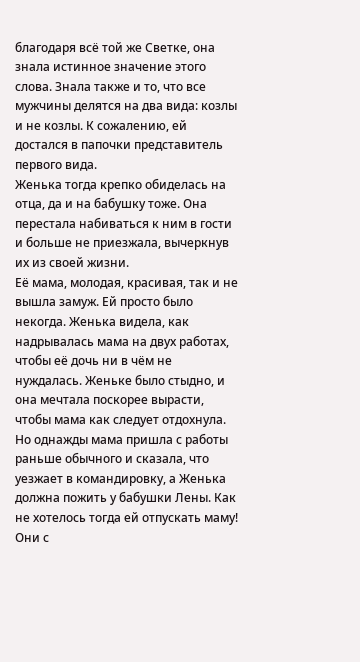благодаря всё той же Светке, она знала истинное значение этого слова. Знала также и то, что все мужчины делятся на два вида: козлы и не козлы. К сожалению, ей достался в папочки представитель первого вида.
Женька тогда крепко обиделась на отца, да и на бабушку тоже. Она перестала набиваться к ним в гости и больше не приезжала, вычеркнув их из своей жизни.
Её мама, молодая, красивая, так и не вышла замуж. Ей просто было некогда. Женька видела, как надрывалась мама на двух работах, чтобы её дочь ни в чём не нуждалась. Женьке было стыдно, и она мечтала поскорее вырасти, чтобы мама как следует отдохнула.
Но однажды мама пришла с работы раньше обычного и сказала, что уезжает в командировку, а Женька должна пожить у бабушки Лены. Как не хотелось тогда ей отпускать маму!
Они с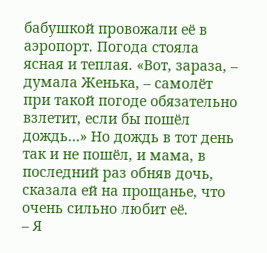бабушкой провожали её в аэропорт. Погода стояла ясная и теплая. «Вот, зараза, – думала Женька, – самолёт при такой погоде обязательно взлетит, если бы пошёл дождь…» Но дождь в тот день так и не пошёл, и мама, в последний раз обняв дочь, сказала ей на прощанье, что очень сильно любит её.
– Я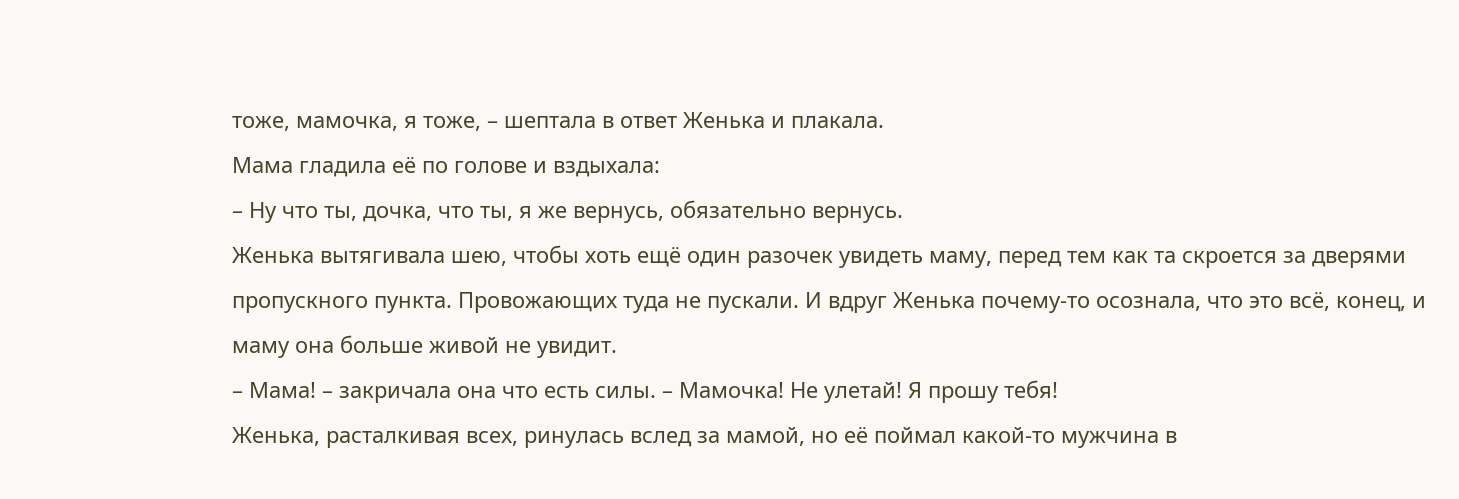тоже, мамочка, я тоже, – шептала в ответ Женька и плакала.
Мама гладила её по голове и вздыхала:
– Ну что ты, дочка, что ты, я же вернусь, обязательно вернусь.
Женька вытягивала шею, чтобы хоть ещё один разочек увидеть маму, перед тем как та скроется за дверями пропускного пункта. Провожающих туда не пускали. И вдруг Женька почему-то осознала, что это всё, конец, и маму она больше живой не увидит.
– Мама! – закричала она что есть силы. – Мамочка! Не улетай! Я прошу тебя!
Женька, расталкивая всех, ринулась вслед за мамой, но её поймал какой-то мужчина в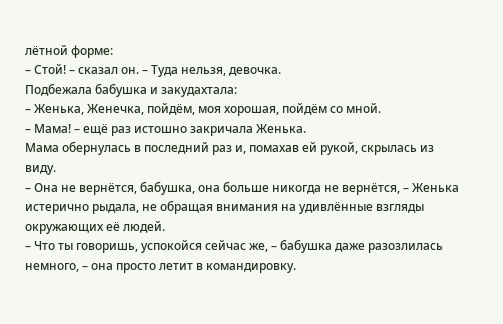лётной форме:
– Стой! – сказал он. – Туда нельзя, девочка.
Подбежала бабушка и закудахтала:
– Женька, Женечка, пойдём, моя хорошая, пойдём со мной.
– Мама! – ещё раз истошно закричала Женька.
Мама обернулась в последний раз и, помахав ей рукой, скрылась из виду.
– Она не вернётся, бабушка, она больше никогда не вернётся, – Женька истерично рыдала, не обращая внимания на удивлённые взгляды окружающих её людей.
– Что ты говоришь, успокойся сейчас же, – бабушка даже разозлилась немного, – она просто летит в командировку.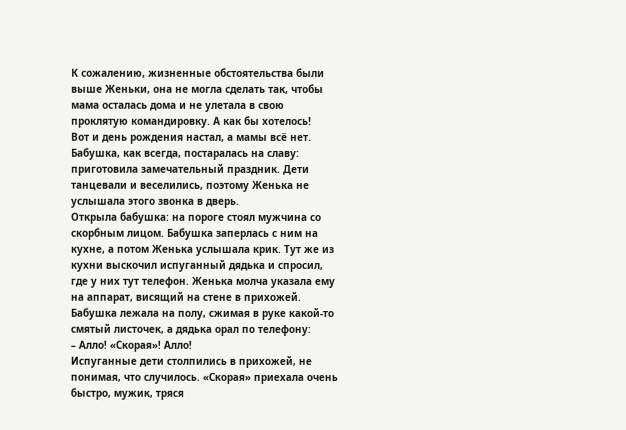К сожалению, жизненные обстоятельства были выше Женьки, она не могла сделать так, чтобы мама осталась дома и не улетала в свою проклятую командировку. А как бы хотелось!
Вот и день рождения настал, а мамы всё нет. Бабушка, как всегда, постаралась на славу: приготовила замечательный праздник. Дети танцевали и веселились, поэтому Женька не услышала этого звонка в дверь.
Открыла бабушка: на пороге стоял мужчина со скорбным лицом. Бабушка заперлась с ним на кухне, а потом Женька услышала крик. Тут же из кухни выскочил испуганный дядька и спросил, где у них тут телефон. Женька молча указала ему на аппарат, висящий на стене в прихожей. Бабушка лежала на полу, сжимая в руке какой-то смятый листочек, а дядька орал по телефону:
– Алло! «Скорая»! Алло!
Испуганные дети столпились в прихожей, не понимая, что случилось. «Скорая» приехала очень быстро, мужик, тряся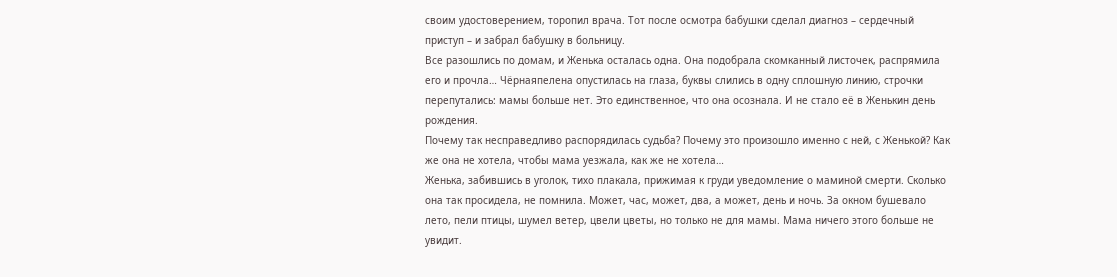своим удостоверением, торопил врача. Тот после осмотра бабушки сделал диагноз – сердечный приступ – и забрал бабушку в больницу.
Все разошлись по домам, и Женька осталась одна. Она подобрала скомканный листочек, распрямила его и прочла… Чёрнаяпелена опустилась на глаза, буквы слились в одну сплошную линию, строчки перепутались: мамы больше нет. Это единственное, что она осознала. И не стало её в Женькин день рождения.
Почему так несправедливо распорядилась судьба? Почему это произошло именно с ней, с Женькой? Как же она не хотела, чтобы мама уезжала, как же не хотела…
Женька, забившись в уголок, тихо плакала, прижимая к груди уведомление о маминой смерти. Сколько она так просидела, не помнила. Может, час, может, два, а может, день и ночь. За окном бушевало лето, пели птицы, шумел ветер, цвели цветы, но только не для мамы. Мама ничего этого больше не увидит.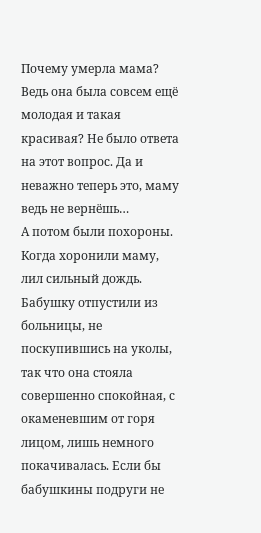Почему умерла мама? Ведь она была совсем ещё молодая и такая красивая? Не было ответа на этот вопрос. Да и неважно теперь это, маму ведь не вернёшь…
А потом были похороны. Когда хоронили маму, лил сильный дождь. Бабушку отпустили из больницы, не поскупившись на уколы, так что она стояла совершенно спокойная, с окаменевшим от горя лицом, лишь немного покачивалась. Если бы бабушкины подруги не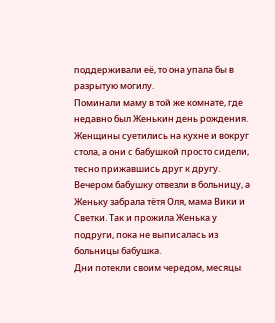поддерживали её, то она упала бы в разрытую могилу.
Поминали маму в той же комнате, где недавно был Женькин день рождения. Женщины суетились на кухне и вокруг стола, а они с бабушкой просто сидели, тесно прижавшись друг к другу. Вечером бабушку отвезли в больницу, а Женьку забрала тётя Оля, мама Вики и Светки. Так и прожила Женька у подруги, пока не выписалась из больницы бабушка.
Дни потекли своим чередом, месяцы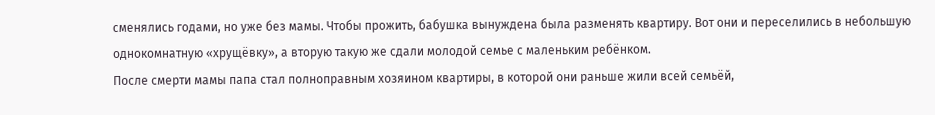сменялись годами, но уже без мамы. Чтобы прожить, бабушка вынуждена была разменять квартиру. Вот они и переселились в небольшую однокомнатную «хрущёвку», а вторую такую же сдали молодой семье с маленьким ребёнком.
После смерти мамы папа стал полноправным хозяином квартиры, в которой они раньше жили всей семьёй,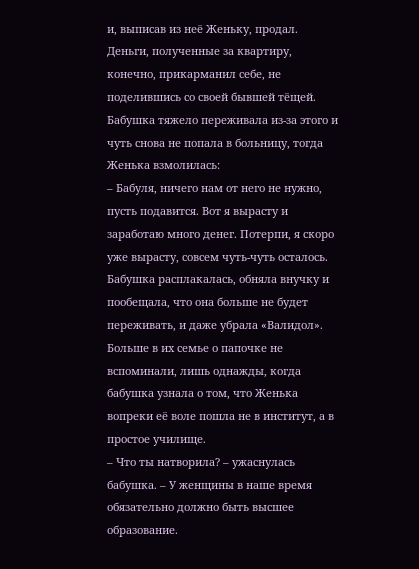и, выписав из неё Женьку, продал. Деньги, полученные за квартиру, конечно, прикарманил себе, не поделившись со своей бывшей тёщей. Бабушка тяжело переживала из-за этого и чуть снова не попала в больницу, тогда Женька взмолилась:
– Бабуля, ничего нам от него не нужно, пусть подавится. Вот я вырасту и заработаю много денег. Потерпи, я скоро уже вырасту, совсем чуть-чуть осталось.
Бабушка расплакалась, обняла внучку и пообещала, что она больше не будет переживать, и даже убрала «Валидол». Больше в их семье о папочке не вспоминали, лишь однажды, когда бабушка узнала о том, что Женька вопреки её воле пошла не в институт, а в простое училище.
– Что ты натворила? – ужаснулась бабушка. – У женщины в наше время обязательно должно быть высшее образование.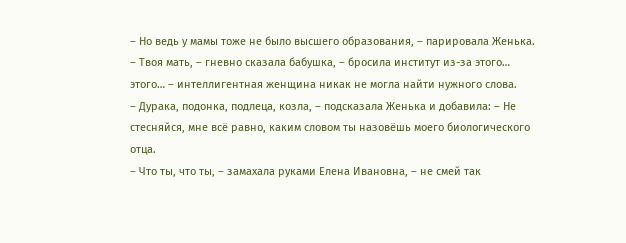– Но ведь у мамы тоже не было высшего образования, – парировала Женька.
– Твоя мать, – гневно сказала бабушка, – бросила институт из-за этого… этого… – интеллигентная женщина никак не могла найти нужного слова.
– Дурака, подонка, подлеца, козла, – подсказала Женька и добавила: – Не стесняйся, мне всё равно, каким словом ты назовёшь моего биологического отца.
– Что ты, что ты, – замахала руками Елена Ивановна, – не смей так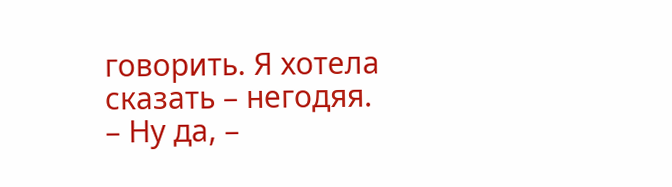говорить. Я хотела сказать – негодяя.
– Ну да, –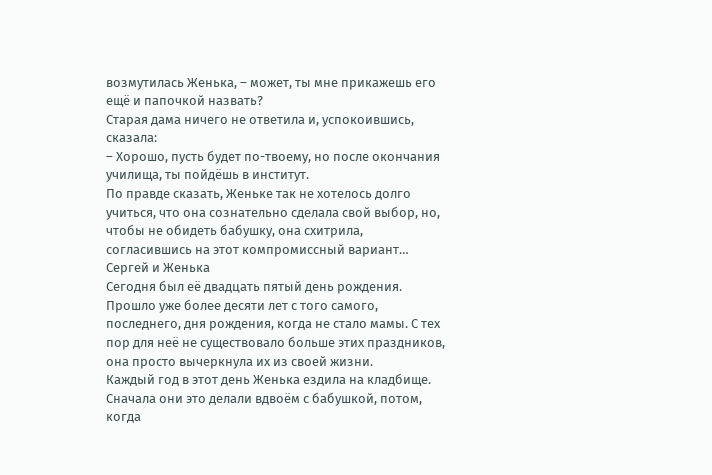возмутилась Женька, – может, ты мне прикажешь его ещё и папочкой назвать?
Старая дама ничего не ответила и, успокоившись, сказала:
– Хорошо, пусть будет по-твоему, но после окончания училища, ты пойдёшь в институт.
По правде сказать, Женьке так не хотелось долго учиться, что она сознательно сделала свой выбор, но, чтобы не обидеть бабушку, она схитрила, согласившись на этот компромиссный вариант…
Сергей и Женька
Сегодня был её двадцать пятый день рождения. Прошло уже более десяти лет с того самого, последнего, дня рождения, когда не стало мамы. С тех пор для неё не существовало больше этих праздников, она просто вычеркнула их из своей жизни.
Каждый год в этот день Женька ездила на кладбище. Сначала они это делали вдвоём с бабушкой, потом, когда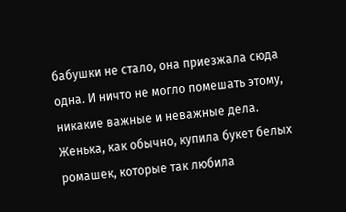бабушки не стало, она приезжала сюда одна. И ничто не могло помешать этому, никакие важные и неважные дела.
Женька, как обычно, купила букет белых ромашек, которые так любила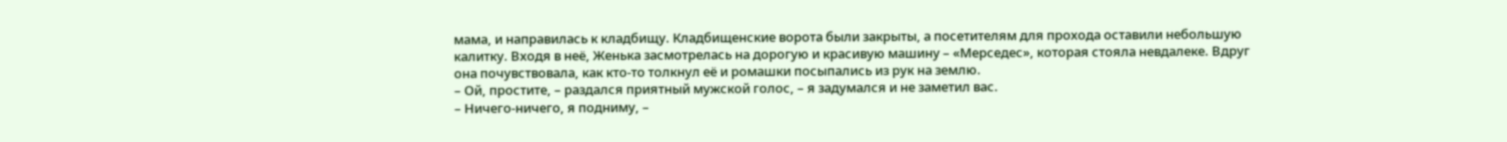мама, и направилась к кладбищу. Кладбищенские ворота были закрыты, а посетителям для прохода оставили небольшую калитку. Входя в неё, Женька засмотрелась на дорогую и красивую машину – «Мерседес», которая стояла невдалеке. Вдруг она почувствовала, как кто-то толкнул её и ромашки посыпались из рук на землю.
– Ой, простите, – раздался приятный мужской голос, – я задумался и не заметил вас.
– Ничего-ничего, я подниму, –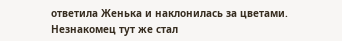ответила Женька и наклонилась за цветами.
Незнакомец тут же стал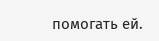помогать ей.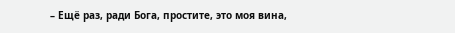– Ещё раз, ради Бога, простите, это моя вина,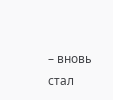– вновь стал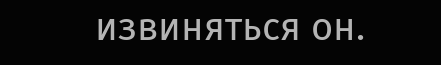извиняться он.